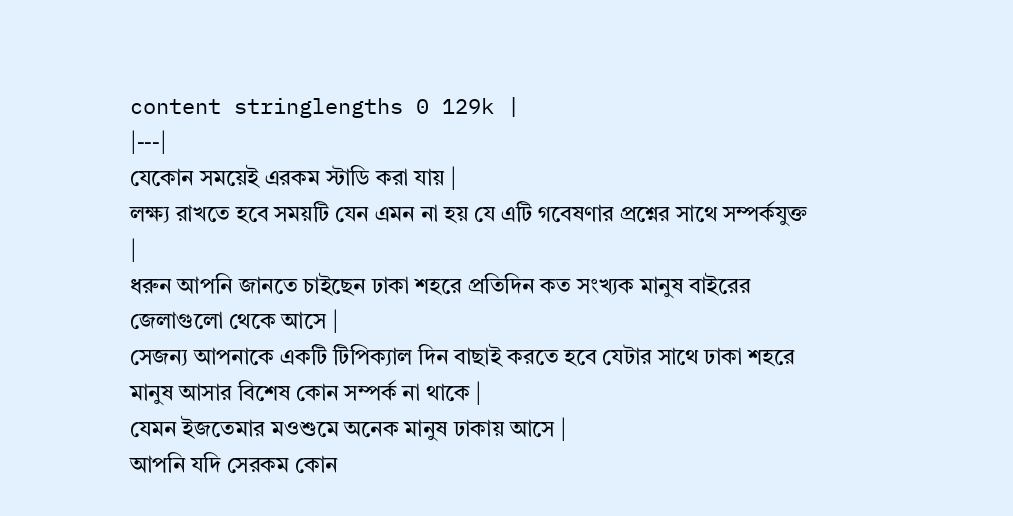content stringlengths 0 129k |
|---|
যেকোন সময়েই এরকম স্টাডি করা যায় |
লক্ষ্য রাখতে হবে সময়টি যেন এমন না হয় যে এটি গবেষণার প্রশ্নের সাথে সম্পর্কযুক্ত |
ধরুন আপনি জানতে চাইছেন ঢাকা শহরে প্রতিদিন কত সংখ্যক মানুষ বাইরের জেলাগুলো থেকে আসে |
সেজন্য আপনাকে একটি টিপিক্যাল দিন বাছাই করতে হবে যেটার সাথে ঢাকা শহরে মানুষ আসার বিশেষ কোন সম্পর্ক না থাকে |
যেমন ইজতেমার মওশুমে অনেক মানুষ ঢাকায় আসে |
আপনি যদি সেরকম কোন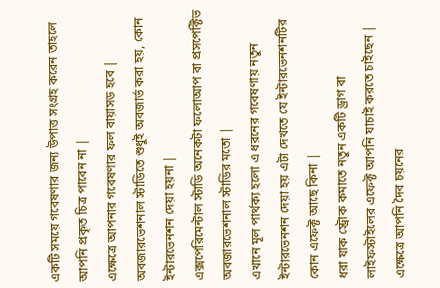একটি সময়ে গবেষণার জন্য উপাত্ত সংগ্রহ করেন তাহলে আপনি প্রকৃত চিত্র পাবেন না |
এক্ষেত্রে আপনার গবেষণার ফল বায়াসড হবে |
অবজারভেশনাল স্টাডিতে শুধুই অবজার্ভ করা হয়, কোন ইন্টারভেনশন দেয়া হয়না |
এক্সপেরিমেন্টাল স্টাডি অনেকটা ফলোআপ বা প্রসপেক্টিভ অবজারভেশনাল স্টাডির মতো |
এখানে মূল পার্থক্য হলো এ ধরনের গবেষণায় নতুন ইন্টারভেনশন দেয়া হয় এটা দেখতে যে ইন্টারভেনশনটির কোন এফেক্ট আছে কিনা |
ধরা যাক স্ট্রোক কমাতে নতুন একটি ড্রাগ বা লাইফস্টাইলের এফেক্ট আপনি যাচাই করতে চাইছেন |
এক্ষেত্রে আপনি দৈব চয়নের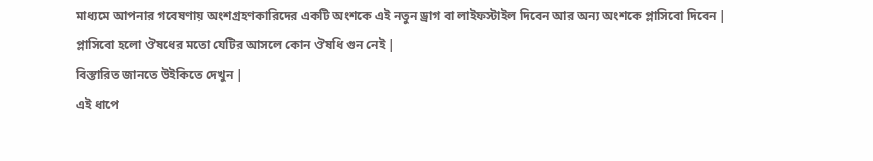মাধ্যমে আপনার গবেষণায় অংশগ্রহণকারিদের একটি অংশকে এই নতুন ড্রাগ বা লাইফস্টাইল দিবেন আর অন্য অংশকে প্লাসিবো দিবেন |
প্লাসিবো হলো ঔষধের মতো যেটির আসলে কোন ঔষধি গুন নেই |
বিস্তারিত জানতে উইকিতে দেখুন |
এই ধাপে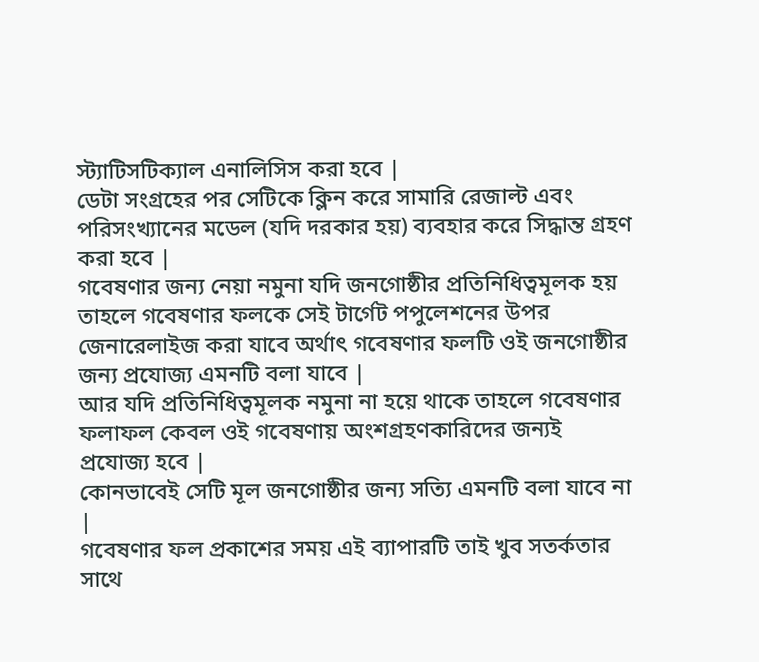স্ট্যাটিসটিক্যাল এনালিসিস করা হবে |
ডেটা সংগ্রহের পর সেটিকে ক্লিন করে সামারি রেজাল্ট এবং পরিসংখ্যানের মডেল (যদি দরকার হয়) ব্যবহার করে সিদ্ধান্ত গ্রহণ করা হবে |
গবেষণার জন্য নেয়া নমুনা যদি জনগোষ্ঠীর প্রতিনিধিত্বমূলক হয় তাহলে গবেষণার ফলকে সেই টার্গেট পপুলেশনের উপর জেনারেলাইজ করা যাবে অর্থাৎ গবেষণার ফলটি ওই জনগোষ্ঠীর জন্য প্রযোজ্য এমনটি বলা যাবে |
আর যদি প্রতিনিধিত্বমূলক নমুনা না হয়ে থাকে তাহলে গবেষণার ফলাফল কেবল ওই গবেষণায় অংশগ্রহণকারিদের জন্যই প্রযোজ্য হবে |
কোনভাবেই সেটি মূল জনগোষ্ঠীর জন্য সত্যি এমনটি বলা যাবে না |
গবেষণার ফল প্রকাশের সময় এই ব্যাপারটি তাই খুব সতর্কতার সাথে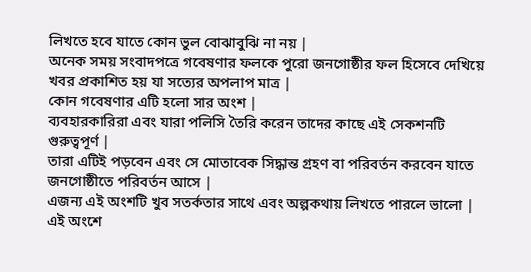লিখতে হবে যাতে কোন ভুল বোঝাবুঝি না নয় |
অনেক সময় সংবাদপত্রে গবেষণার ফলকে পুরো জনগোষ্ঠীর ফল হিসেবে দেখিয়ে খবর প্রকাশিত হয় যা সত্যের অপলাপ মাত্র |
কোন গবেষণার এটি হলো সার অংশ |
ব্যবহারকারিরা এবং যারা পলিসি তৈরি করেন তাদের কাছে এই সেকশনটি গুরুত্বপূর্ণ |
তারা এটিই পড়বেন এবং সে মোতাবেক সিদ্ধান্ত গ্রহণ বা পরিবর্তন করবেন যাতে জনগোষ্ঠীতে পরিবর্তন আসে |
এজন্য এই অংশটি খুব সতর্কতার সাথে এবং অল্পকথায় লিখতে পারলে ভালো |
এই অংশে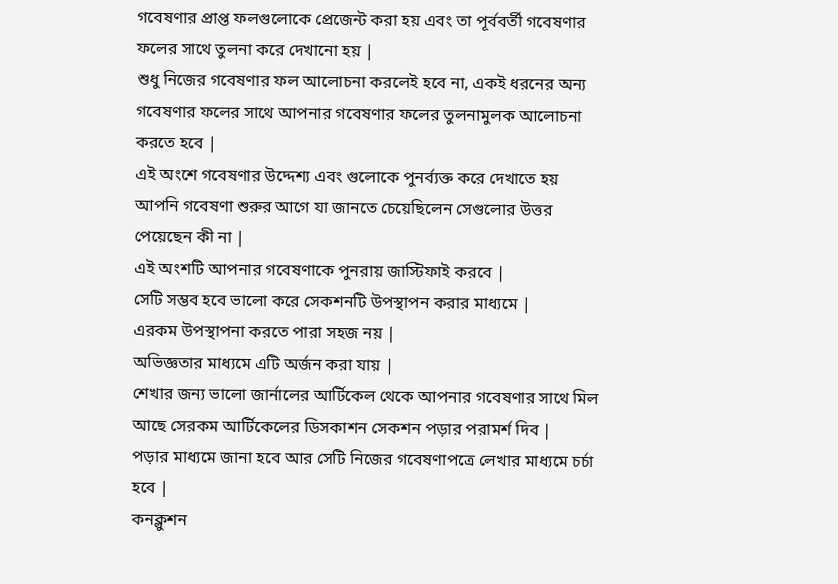গবেষণার প্রাপ্ত ফলগুলোকে প্রেজেন্ট করা হয় এবং তা পূর্ববর্তী গবেষণার ফলের সাথে তুলনা করে দেখানো হয় |
শুধু নিজের গবেষণার ফল আলোচনা করলেই হবে না, একই ধরনের অন্য গবেষণার ফলের সাথে আপনার গবেষণার ফলের তুলনামুলক আলোচনা করতে হবে |
এই অংশে গবেষণার উদ্দেশ্য এবং গুলোকে পুনর্ব্যক্ত করে দেখাতে হয় আপনি গবেষণা শুরুর আগে যা জানতে চেয়েছিলেন সেগুলোর উত্তর পেয়েছেন কী না |
এই অংশটি আপনার গবেষণাকে পুনরায় জাস্টিফাই করবে |
সেটি সম্ভব হবে ভালো করে সেকশনটি উপস্থাপন করার মাধ্যমে |
এরকম উপস্থাপনা করতে পারা সহজ নয় |
অভিজ্ঞতার মাধ্যমে এটি অর্জন করা যায় |
শেখার জন্য ভালো জার্নালের আর্টিকেল থেকে আপনার গবেষণার সাথে মিল আছে সেরকম আর্টিকেলের ডিসকাশন সেকশন পড়ার পরামর্শ দিব |
পড়ার মাধ্যমে জানা হবে আর সেটি নিজের গবেষণাপত্রে লেখার মাধ্যমে চর্চা হবে |
কনক্লুশন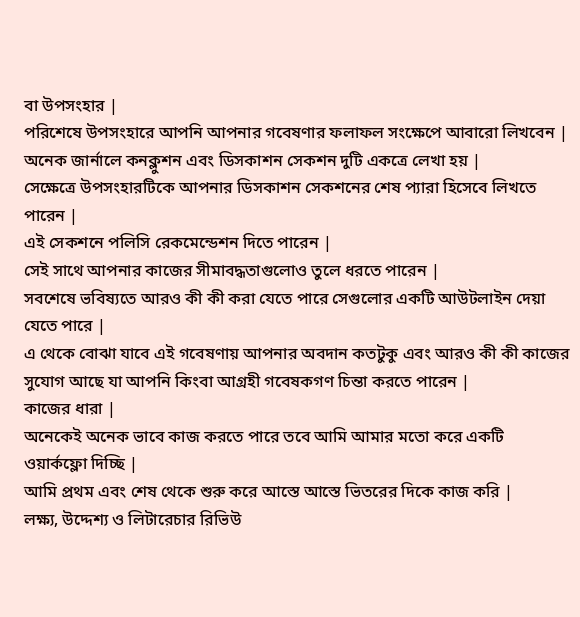বা উপসংহার |
পরিশেষে উপসংহারে আপনি আপনার গবেষণার ফলাফল সংক্ষেপে আবারো লিখবেন |
অনেক জার্নালে কনক্লুশন এবং ডিসকাশন সেকশন দুটি একত্রে লেখা হয় |
সেক্ষেত্রে উপসংহারটিকে আপনার ডিসকাশন সেকশনের শেষ প্যারা হিসেবে লিখতে পারেন |
এই সেকশনে পলিসি রেকমেন্ডেশন দিতে পারেন |
সেই সাথে আপনার কাজের সীমাবদ্ধতাগুলোও তুলে ধরতে পারেন |
সবশেষে ভবিষ্যতে আরও কী কী করা যেতে পারে সেগুলোর একটি আউটলাইন দেয়া যেতে পারে |
এ থেকে বোঝা যাবে এই গবেষণায় আপনার অবদান কতটুকু এবং আরও কী কী কাজের সুযোগ আছে যা আপনি কিংবা আগ্রহী গবেষকগণ চিন্তা করতে পারেন |
কাজের ধারা |
অনেকেই অনেক ভাবে কাজ করতে পারে তবে আমি আমার মতো করে একটি ওয়ার্কফ্লো দিচ্ছি |
আমি প্রথম এবং শেষ থেকে শুরু করে আস্তে আস্তে ভিতরের দিকে কাজ করি |
লক্ষ্য, উদ্দেশ্য ও লিটারেচার রিভিউ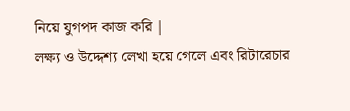নিয়ে যুগপদ কাজ করি |
লক্ষ্য ও উদ্দেশ্য লেখা হয়ে গেলে এবং রিটারেচার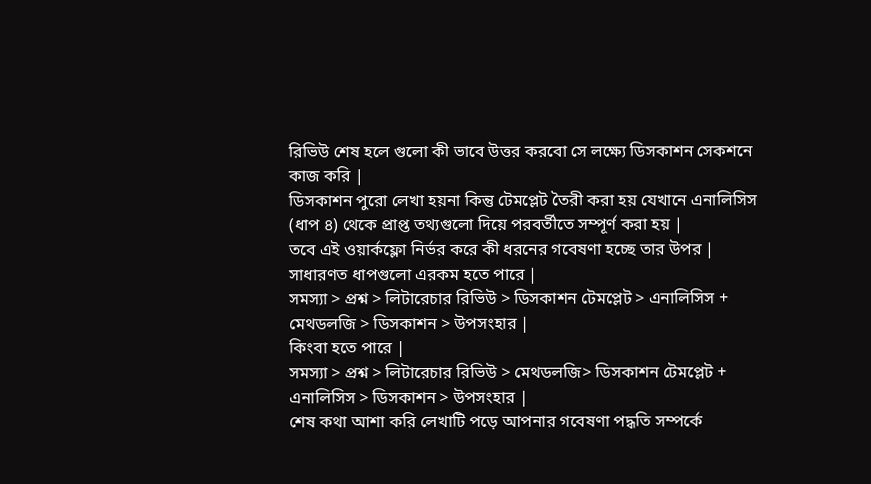রিভিউ শেষ হলে গুলো কী ভাবে উত্তর করবো সে লক্ষ্যে ডিসকাশন সেকশনে কাজ করি |
ডিসকাশন পুরো লেখা হয়না কিন্তু টেমপ্লেট তৈরী করা হয় যেখানে এনালিসিস (ধাপ ৪) থেকে প্রাপ্ত তথ্যগুলো দিয়ে পরবর্তীতে সম্পূর্ণ করা হয় |
তবে এই ওয়ার্কফ্লো নির্ভর করে কী ধরনের গবেষণা হচ্ছে তার উপর |
সাধারণত ধাপগুলো এরকম হতে পারে |
সমস্যা > প্রশ্ন > লিটারেচার রিভিউ > ডিসকাশন টেমপ্লেট > এনালিসিস + মেথডলজি > ডিসকাশন > উপসংহার |
কিংবা হতে পারে |
সমস্যা > প্রশ্ন > লিটারেচার রিভিউ > মেথডলজি> ডিসকাশন টেমপ্লেট + এনালিসিস > ডিসকাশন > উপসংহার |
শেষ কথা আশা করি লেখাটি পড়ে আপনার গবেষণা পদ্ধতি সম্পর্কে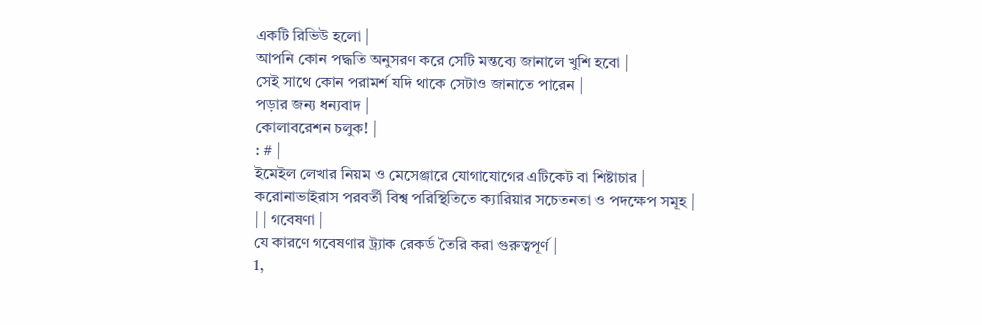একটি রিভিউ হলো |
আপনি কোন পদ্ধতি অনুসরণ করে সেটি মন্তব্যে জানালে খুশি হবো |
সেই সাথে কোন পরামর্শ যদি থাকে সেটাও জানাতে পারেন |
পড়ার জন্য ধন্যবাদ |
কোলাবরেশন চলুক! |
: # |
ইমেইল লেখার নিয়ম ও মেসেঞ্জারে যোগাযোগের এটিকেট বা শিষ্টাচার |
করোনাভাইরাস পরবর্তী বিশ্ব পরিস্থিতিতে ক্যারিয়ার সচেতনতা ও পদক্ষেপ সমূহ |
| | গবেষণা |
যে কারণে গবেষণার ট্র্যাক রেকর্ড তৈরি করা গুরুত্বপূর্ণ |
1,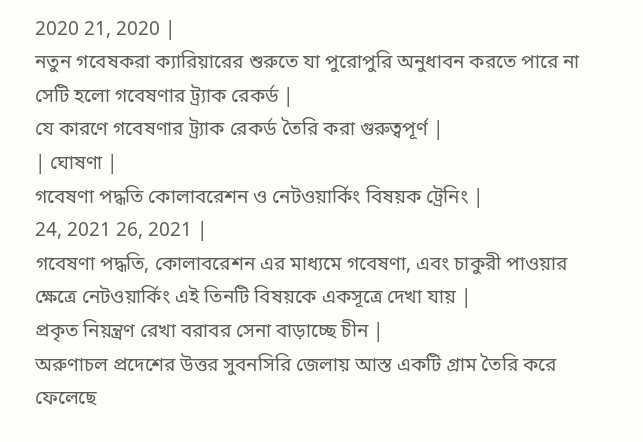2020 21, 2020 |
নতুন গবেষকরা ক্যারিয়ারের শুরুতে যা পুরোপুরি অনুধাবন করতে পারে না সেটি হলো গবেষণার ট্র্যাক রেকর্ড |
যে কারণে গবেষণার ট্র্যাক রেকর্ড তৈরি করা গুরুত্বপূর্ণ |
| ঘোষণা |
গবেষণা পদ্ধতি কোলাবরেশন ও নেটওয়ার্কিং বিষয়ক ট্রেনিং |
24, 2021 26, 2021 |
গবেষণা পদ্ধতি, কোলাবরেশন এর মাধ্যমে গবেষণা, এবং চাকুরী পাওয়ার ক্ষেত্রে নেটওয়ার্কিং এই তিনটি বিষয়কে একসূত্রে দেখা যায় |
প্রকৃত নিয়ন্ত্রণ রেখা বরাবর সেনা বাড়াচ্ছে চীন |
অরুণাচল প্রদেশের উত্তর সুবনসিরি জেলায় আস্ত একটি গ্রাম তৈরি করে ফেলেছে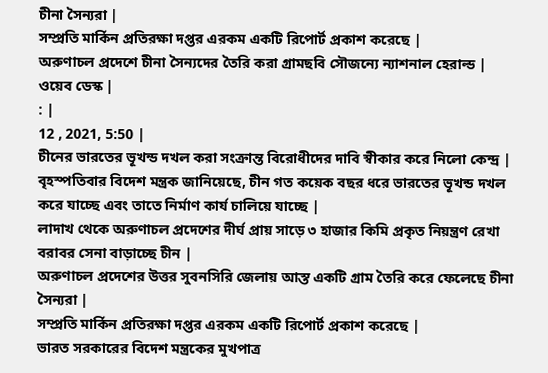চীনা সৈন্যরা |
সম্প্রতি মার্কিন প্রতিরক্ষা দপ্তর এরকম একটি রিপোর্ট প্রকাশ করেছে |
অরুণাচল প্রদেশে চীনা সৈন্যদের তৈরি করা গ্রামছবি সৌজন্যে ন্যাশনাল হেরাল্ড |
ওয়েব ডেস্ক |
: |
12 , 2021, 5:50 |
চীনের ভারতের ভূখন্ড দখল করা সংক্রান্ত বিরোধীদের দাবি স্বীকার করে নিলো কেন্দ্র |
বৃহস্পতিবার বিদেশ মন্ত্রক জানিয়েছে, চীন গত কয়েক বছর ধরে ভারতের ভূখন্ড দখল করে যাচ্ছে এবং তাতে নির্মাণ কার্য চালিয়ে যাচ্ছে |
লাদাখ থেকে অরুণাচল প্রদেশের দীর্ঘ প্রায় সাড়ে ৩ হাজার কিমি প্রকৃত নিয়ন্ত্রণ রেখা বরাবর সেনা বাড়াচ্ছে চীন |
অরুণাচল প্রদেশের উত্তর সুবনসিরি জেলায় আস্ত একটি গ্রাম তৈরি করে ফেলেছে চীনা সৈন্যরা |
সম্প্রতি মার্কিন প্রতিরক্ষা দপ্তর এরকম একটি রিপোর্ট প্রকাশ করেছে |
ভারত সরকারের বিদেশ মন্ত্রকের মুখপাত্র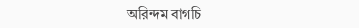অরিন্দম বাগচি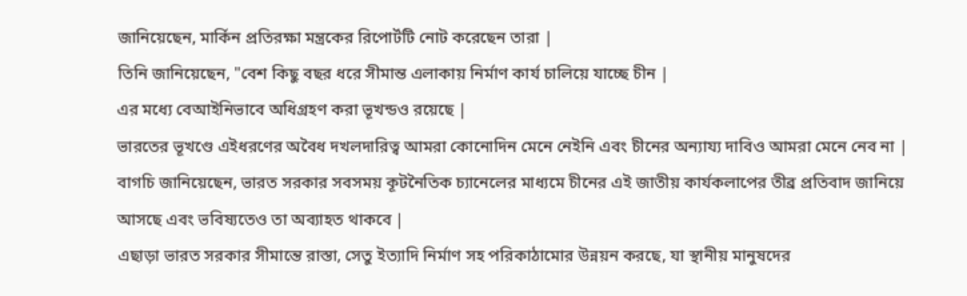জানিয়েছেন, মার্কিন প্রতিরক্ষা মন্ত্রকের রিপোর্টটি নোট করেছেন তারা |
তিনি জানিয়েছেন, "বেশ কিছু বছর ধরে সীমান্ত এলাকায় নির্মাণ কার্য চালিয়ে যাচ্ছে চীন |
এর মধ্যে বেআইনিভাবে অধিগ্রহণ করা ভূখন্ডও রয়েছে |
ভারতের ভূখণ্ডে এইধরণের অবৈধ দখলদারিত্ব আমরা কোনোদিন মেনে নেইনি এবং চীনের অন্যায্য দাবিও আমরা মেনে নেব না |
বাগচি জানিয়েছেন, ভারত সরকার সবসময় কূটনৈতিক চ্যানেলের মাধ্যমে চীনের এই জাতীয় কার্যকলাপের তীব্র প্রতিবাদ জানিয়ে আসছে এবং ভবিষ্যতেও তা অব্যাহত থাকবে |
এছাড়া ভারত সরকার সীমান্তে রাস্তা, সেতু ইত্যাদি নির্মাণ সহ পরিকাঠামোর উন্নয়ন করছে, যা স্থানীয় মানুষদের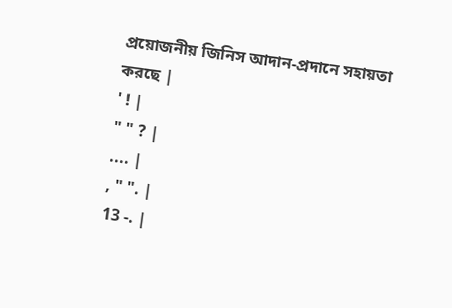প্রয়োজনীয় জিনিস আদান-প্রদানে সহায়তা করছে |
' ! |
" " ? |
.... |
, " ". |
13 -. |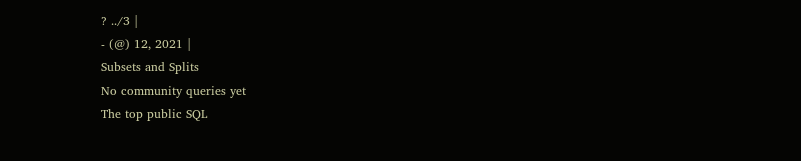? ../3 |
- (@) 12, 2021 |
Subsets and Splits
No community queries yet
The top public SQL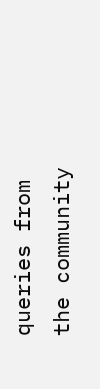queries from the community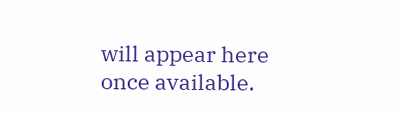will appear here once available.